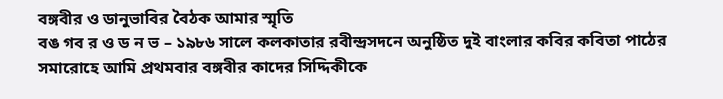বঙ্গবীর ও ডানুভাবির বৈঠক আমার স্মৃতি
বঙ গব র ও ড ন ভ – ১৯৮৬ সালে কলকাতার রবীন্দ্রসদনে অনুষ্ঠিত দুই বাংলার কবির কবিতা পাঠের সমারোহে আমি প্রথমবার বঙ্গবীর কাদের সিদ্দিকীকে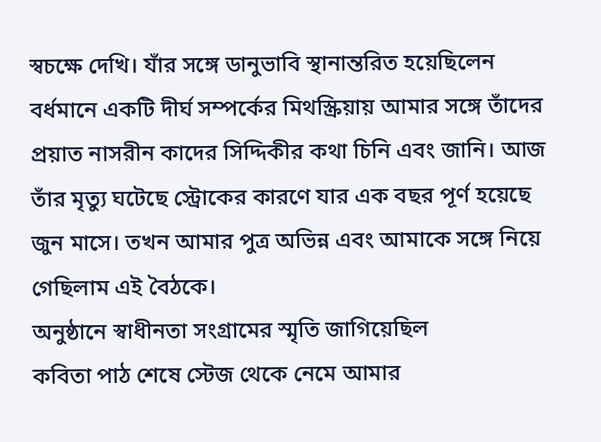স্বচক্ষে দেখি। যাঁর সঙ্গে ডানুভাবি স্থানান্তরিত হয়েছিলেন বর্ধমানে একটি দীর্ঘ সম্পর্কের মিথস্ক্রিয়ায় আমার সঙ্গে তাঁদের প্রয়াত নাসরীন কাদের সিদ্দিকীর কথা চিনি এবং জানি। আজ তাঁর মৃত্যু ঘটেছে স্ট্রোকের কারণে যার এক বছর পূর্ণ হয়েছে জুন মাসে। তখন আমার পুত্র অভিন্ন এবং আমাকে সঙ্গে নিয়ে গেছিলাম এই বৈঠকে।
অনুষ্ঠানে স্বাধীনতা সংগ্রামের স্মৃতি জাগিয়েছিল
কবিতা পাঠ শেষে স্টেজ থেকে নেমে আমার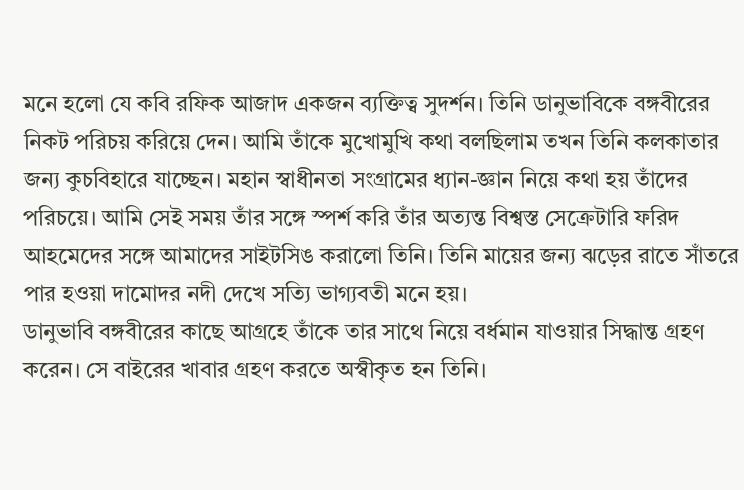মনে হলো যে কবি রফিক আজাদ একজন ব্যক্তিত্ব সুদর্শন। তিনি ডানুভাবিকে বঙ্গবীরের নিকট পরিচয় করিয়ে দেন। আমি তাঁকে মুখোমুখি কথা বলছিলাম তখন তিনি কলকাতার জন্য কুচবিহারে যাচ্ছেন। মহান স্বাধীনতা সংগ্রামের ধ্যান-জ্ঞান নিয়ে কথা হয় তাঁদের পরিচয়ে। আমি সেই সময় তাঁর সঙ্গে স্পর্শ করি তাঁর অত্যন্ত বিশ্বস্ত সেক্রেটারি ফরিদ আহমেদের সঙ্গে আমাদের সাইটসিঙ করালো তিনি। তিনি মায়ের জন্য ঝড়ের রাতে সাঁতরে পার হওয়া দামোদর নদী দেখে সত্যি ভাগ্যবতী মনে হয়।
ডানুভাবি বঙ্গবীরের কাছে আগ্রহে তাঁকে তার সাথে নিয়ে বর্ধমান যাওয়ার সিদ্ধান্ত গ্রহণ করেন। সে বাইরের খাবার গ্রহণ করতে অস্বীকৃত হন তিনি।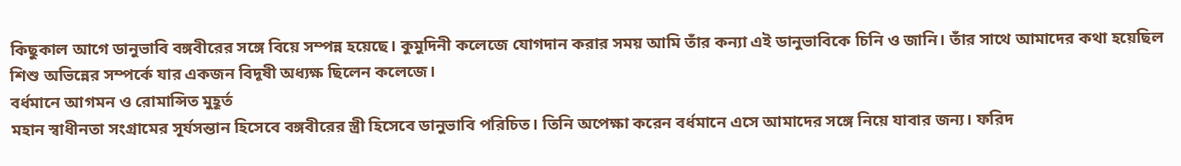কিছুকাল আগে ডানুভাবি বঙ্গবীরের সঙ্গে বিয়ে সম্পন্ন হয়েছে। কুমুদিনী কলেজে যোগদান করার সময় আমি তাঁর কন্যা এই ডানুভাবিকে চিনি ও জানি। তাঁর সাথে আমাদের কথা হয়েছিল শিশু অভিন্নের সম্পর্কে যার একজন বিদূষী অধ্যক্ষ ছিলেন কলেজে।
বর্ধমানে আগমন ও রোমান্সিত মুহূর্ত
মহান স্বাধীনতা সংগ্রামের সূর্যসন্তান হিসেবে বঙ্গবীরের স্ত্রী হিসেবে ডানুভাবি পরিচিত। তিনি অপেক্ষা করেন বর্ধমানে এসে আমাদের সঙ্গে নিয়ে যাবার জন্য। ফরিদ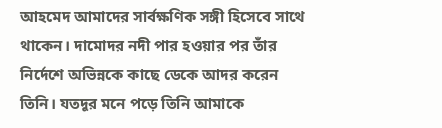আহমেদ আমাদের সার্বক্ষণিক সঙ্গী হিসেবে সাথে থাকেন। দামোদর নদী পার হওয়ার পর তাঁর নির্দেশে অভিন্নকে কাছে ডেকে আদর করেন তিনি। যতদূর মনে পড়ে তিনি আমাকে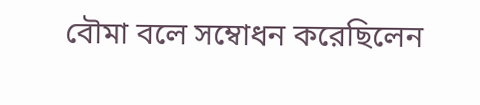বৌমা বলে সম্বোধন করেছিলেন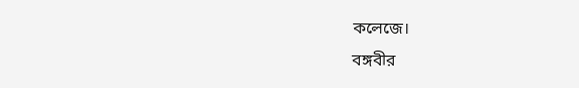কলেজে।
বঙ্গবীর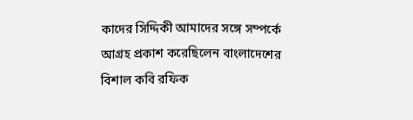কাদের সিদ্দিকী আমাদের সঙ্গে সম্পর্কে আগ্রহ প্রকাশ করেছিলেন বাংলাদেশের বিশাল কবি রফিক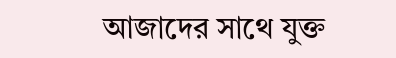আজাদের সাথে যুক্ত